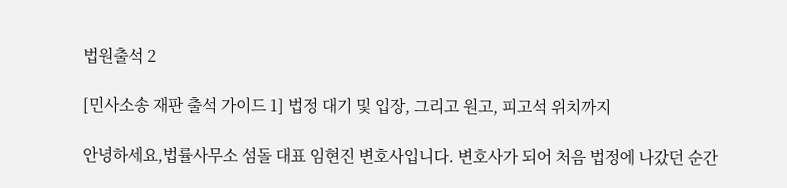법원출석 2

[민사소송 재판 출석 가이드 1] 법정 대기 및 입장, 그리고 원고, 피고석 위치까지

안녕하세요,법률사무소 섬돌 대표 임현진 변호사입니다. 변호사가 되어 처음 법정에 나갔던 순간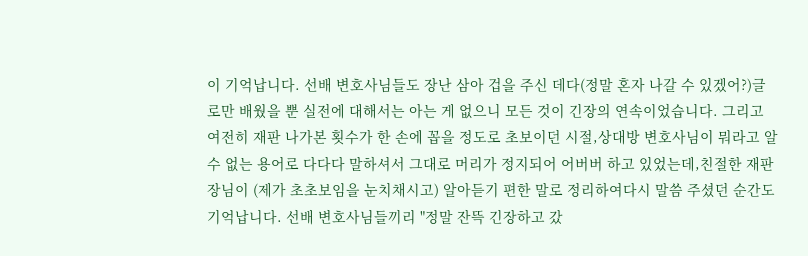이 기억납니다. 선배 변호사님들도 장난 삼아 겁을 주신 데다(정말 혼자 나갈 수 있겠어?)글로만 배웠을 뿐 실전에 대해서는 아는 게 없으니 모든 것이 긴장의 연속이었습니다. 그리고 여전히 재판 나가본 횟수가 한 손에 꼽을 정도로 초보이던 시절,상대방 변호사님이 뭐라고 알 수 없는 용어로 다다다 말하셔서 그대로 머리가 정지되어 어버버 하고 있었는데,친절한 재판장님이 (제가 초초보임을 눈치채시고) 알아듣기 편한 말로 정리하여다시 말씀 주셨던 순간도 기억납니다. 선배 변호사님들끼리 "정말 잔뜩 긴장하고 갔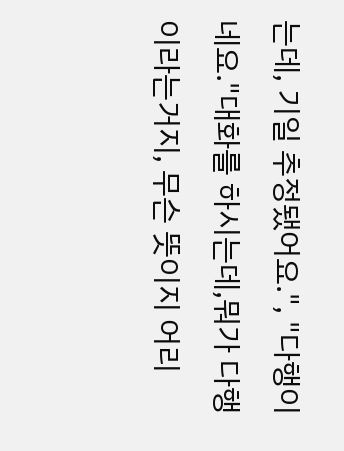는데, 기일 추정됐어요.", "다행이네요."대화를 하시는데,뭐가 다행이라는거지, 무슨 뜻이지 어리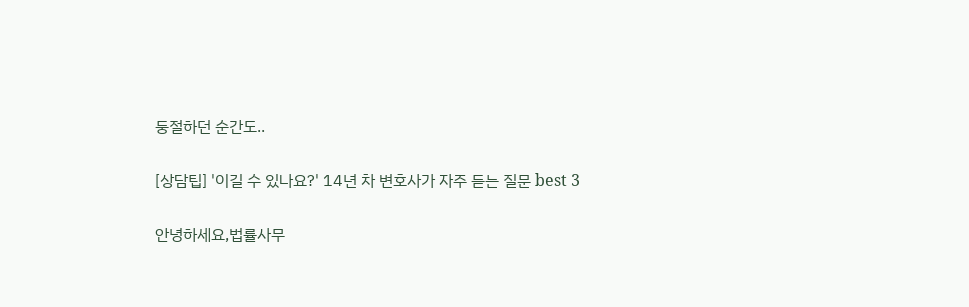둥절하던 순간도..

[상담팁] '이길 수 있나요?' 14년 차 변호사가 자주 듣는 질문 best 3

안녕하세요,법률사무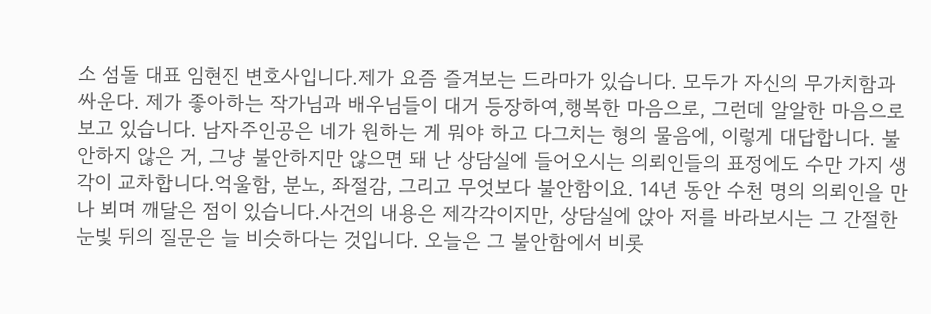소 섬돌 대표 임현진 변호사입니다.제가 요즘 즐겨보는 드라마가 있습니다. 모두가 자신의 무가치함과 싸운다. 제가 좋아하는 작가님과 배우님들이 대거 등장하여,행복한 마음으로, 그런데 알알한 마음으로 보고 있습니다. 남자주인공은 네가 원하는 게 뭐야 하고 다그치는 형의 물음에, 이렇게 대답합니다. 불안하지 않은 거, 그냥 불안하지만 않으면 돼 난 상담실에 들어오시는 의뢰인들의 표정에도 수만 가지 생각이 교차합니다.억울함, 분노, 좌절감, 그리고 무엇보다 불안함이요. 14년 동안 수천 명의 의뢰인을 만나 뵈며 깨달은 점이 있습니다.사건의 내용은 제각각이지만, 상담실에 앉아 저를 바라보시는 그 간절한 눈빛 뒤의 질문은 늘 비슷하다는 것입니다. 오늘은 그 불안함에서 비롯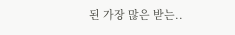된 가장 많은 받는..